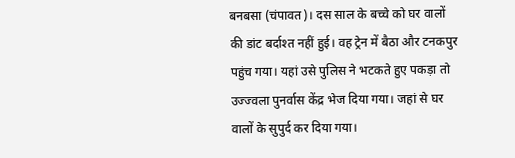बनबसा (चंपावत)। दस साल के बच्चे को घर वालों की डांट बर्दाश्त नहीं हुई। वह ट्रेन में बैठा और टनकपुर पहुंच गया। यहां उसे पुलिस ने भटकते हुए पकड़ा तो उज्ज्वला पुनर्वास केंद्र भेज दिया गया। जहां से घर वालों के सुपुर्द कर दिया गया।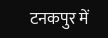टनकपुर में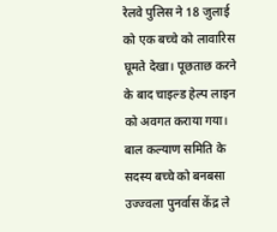रेलवे पुलिस ने 18 जुलाई को एक बच्चे को लावारिस घूमते देखा। पूछताछ करने के बाद चाइल्ड हेल्प लाइन को अवगत कराया गया। बाल कल्याण समिति के सदस्य बच्चे को बनबसा उज्ज्वला पुनर्वास केंद्र ले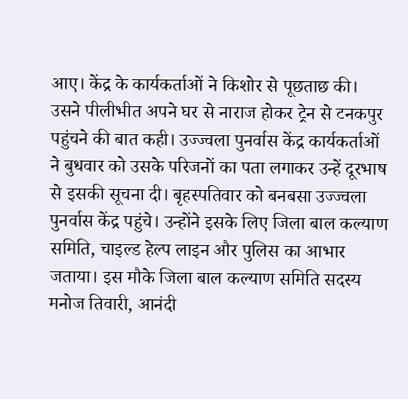आए। केंद्र के कार्यकर्ताओं ने किशोर से पूछताछ की। उसने पीलीभीत अपने घर से नाराज होकर ट्रेन से टनकपुर पहुंचने की बात कही। उज्ज्वला पुनर्वास केंद्र कार्यकर्ताओं ने बुधवार को उसके परिजनों का पता लगाकर उन्हें दूरभाष से इसकी सूचना दी। बृहस्पतिवार को बनबसा उज्ज्वला पुनर्वास केंद्र पहुंचे। उन्होंने इसके लिए जिला बाल कल्याण समिति, चाइल्ड हेल्प लाइन और पुलिस का आभार जताया। इस मौके जिला बाल कल्याण समिति सदस्य मनोज तिवारी, आनंदी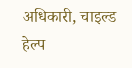अधिकारी, चाइल्ड हेल्प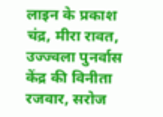लाइन के प्रकाश चंद्र, मीरा रावत, उज्ज्वला पुनर्वास केंद्र की विनीता रजवार, सरोज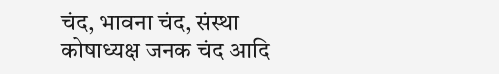चंद, भावना चंद, संस्था कोषाध्यक्ष जनक चंद आदि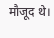मौजूद थे।